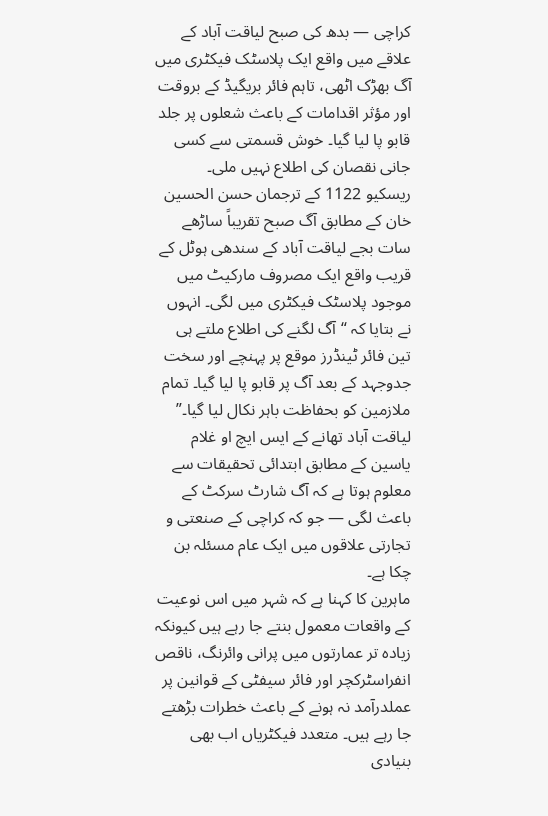کراچی — بدھ کی صبح لیاقت آباد کے علاقے میں واقع ایک پلاسٹک فیکٹری میں آگ بھڑک اٹھی، تاہم فائر بریگیڈ کے بروقت اور مؤثر اقدامات کے باعث شعلوں پر جلد قابو پا لیا گیا۔ خوش قسمتی سے کسی جانی نقصان کی اطلاع نہیں ملی۔
ریسکیو 1122 کے ترجمان حسن الحسین خان کے مطابق آگ صبح تقریباً ساڑھے سات بجے لیاقت آباد کے سندھی ہوٹل کے قریب واقع ایک مصروف مارکیٹ میں موجود پلاسٹک فیکٹری میں لگی۔ انہوں نے بتایا کہ “آگ لگنے کی اطلاع ملتے ہی تین فائر ٹینڈرز موقع پر پہنچے اور سخت جدوجہد کے بعد آگ پر قابو پا لیا گیا۔ تمام ملازمین کو بحفاظت باہر نکال لیا گیا۔”
لیاقت آباد تھانے کے ایس ایچ او غلام یاسین کے مطابق ابتدائی تحقیقات سے معلوم ہوتا ہے کہ آگ شارٹ سرکٹ کے باعث لگی — جو کہ کراچی کے صنعتی و تجارتی علاقوں میں ایک عام مسئلہ بن چکا ہے۔
ماہرین کا کہنا ہے کہ شہر میں اس نوعیت کے واقعات معمول بنتے جا رہے ہیں کیونکہ زیادہ تر عمارتوں میں پرانی وائرنگ، ناقص انفراسٹرکچر اور فائر سیفٹی کے قوانین پر عملدرآمد نہ ہونے کے باعث خطرات بڑھتے جا رہے ہیں۔ متعدد فیکٹریاں اب بھی بنیادی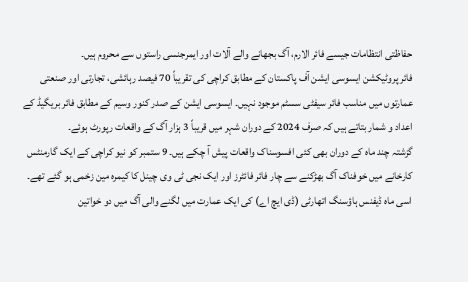حفاظتی انتظامات جیسے فائر الارم، آگ بجھانے والے آلات اور ایمرجنسی راستوں سے محروم ہیں۔
فائر پروٹیکشن ایسوسی ایشن آف پاکستان کے مطابق کراچی کی تقریباً 70 فیصد رہائشی، تجارتی اور صنعتی عمارتوں میں مناسب فائر سیفٹی سسٹم موجود نہیں۔ ایسوسی ایشن کے صدر کنور وسیم کے مطابق فائر بریگیڈ کے اعداد و شمار بتاتے ہیں کہ صرف 2024 کے دوران شہر میں قریباً 3 ہزار آگ کے واقعات رپورٹ ہوئے۔
گزشتہ چند ماہ کے دوران بھی کئی افسوسناک واقعات پیش آ چکے ہیں۔ 9 ستمبر کو نیو کراچی کے ایک گارمنٹس کارخانے میں خوفناک آگ بھڑکنے سے چار فائر فائٹرز اور ایک نجی ٹی وی چینل کا کیمرہ مین زخمی ہو گئے تھے۔ اسی ماہ ڈیفنس ہاؤسنگ اتھارٹی (ڈی ایچ اے) کی ایک عمارت میں لگنے والی آگ میں دو خواتین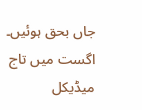جاں بحق ہوئیں۔ اگست میں تاج میڈیکل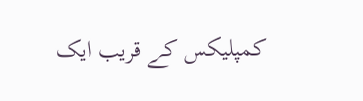کمپلیکس کے قریب ایک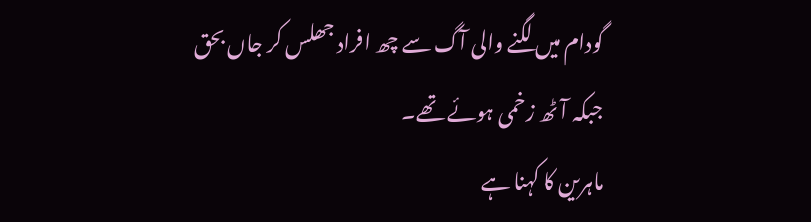گودام میں لگنے والی آگ سے چھ افراد جھلس کر جاں بحق جبکہ آٹھ زخمی ہوئے تھے۔
ماہرین کا کہنا ہے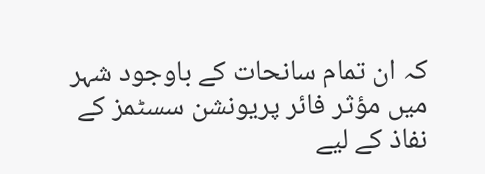کہ ان تمام سانحات کے باوجود شہر میں مؤثر فائر پریونشن سسٹمز کے نفاذ کے لیے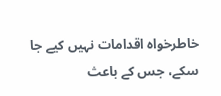خاطرخواہ اقدامات نہیں کیے جا سکے، جس کے باعث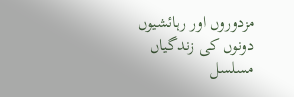مزدوروں اور رہائشیوں دونوں کی زندگیاں مسلسل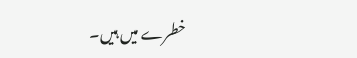خطرے میں ہیں۔